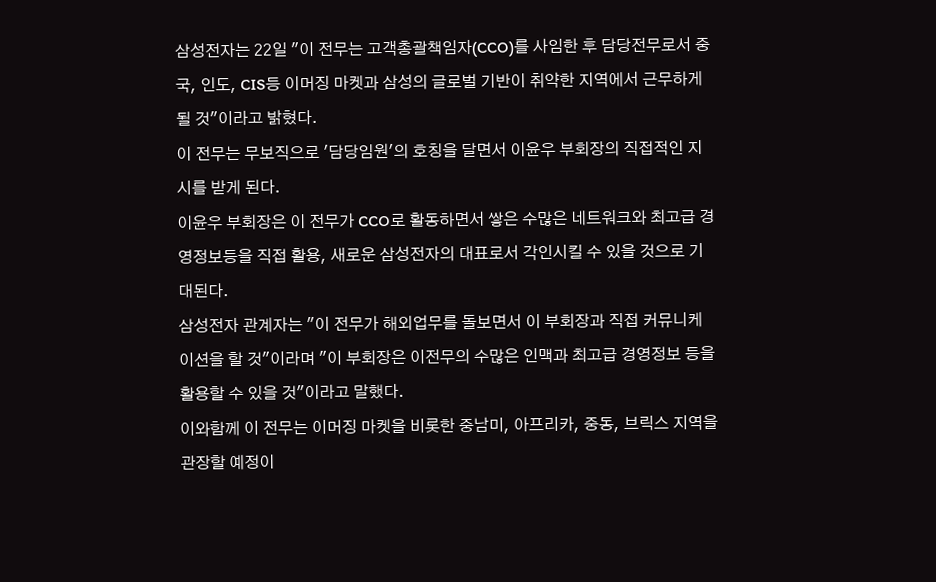삼성전자는 22일 "이 전무는 고객총괄책임자(CCO)를 사임한 후 담당전무로서 중국, 인도, CIS등 이머징 마켓과 삼성의 글로벌 기반이 취약한 지역에서 근무하게 될 것"이라고 밝혔다.
이 전무는 무보직으로 '담당임원'의 호칭을 달면서 이윤우 부회장의 직접적인 지시를 받게 된다.
이윤우 부회장은 이 전무가 CCO로 활동하면서 쌓은 수많은 네트워크와 최고급 경영정보등을 직접 활용, 새로운 삼성전자의 대표로서 각인시킬 수 있을 것으로 기대된다.
삼성전자 관계자는 "이 전무가 해외업무를 돌보면서 이 부회장과 직접 커뮤니케이션을 할 것"이라며 "이 부회장은 이전무의 수많은 인맥과 최고급 경영정보 등을 활용할 수 있을 것"이라고 말했다.
이와함께 이 전무는 이머징 마켓을 비롯한 중남미, 아프리카, 중동, 브릭스 지역을 관장할 예정이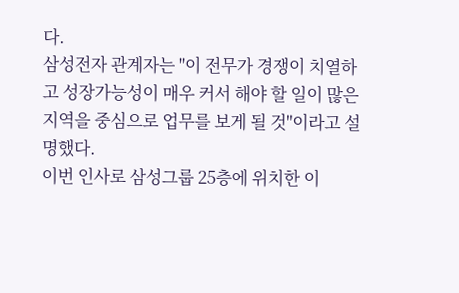다.
삼성전자 관계자는 "이 전무가 경쟁이 치열하고 성장가능성이 매우 커서 해야 할 일이 많은 지역을 중심으로 업무를 보게 될 것"이라고 설명했다.
이번 인사로 삼성그룹 25층에 위치한 이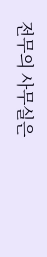전무의 사무실은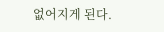없어지게 된다.